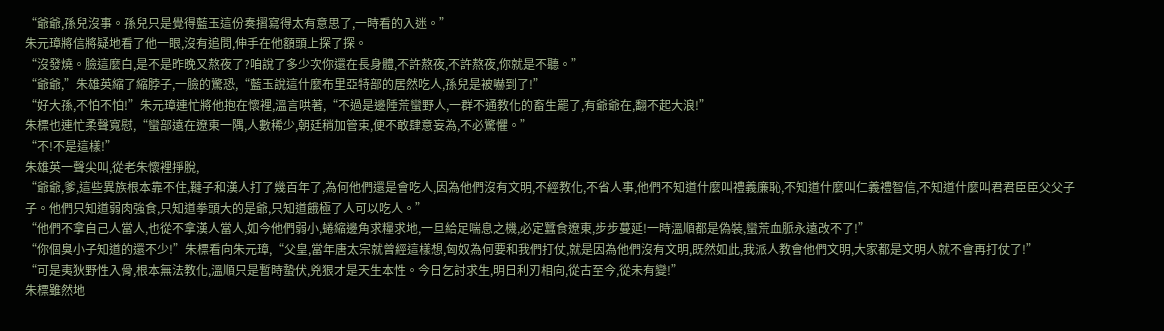“爺爺,孫兒沒事。孫兒只是覺得藍玉這份奏摺寫得太有意思了,一時看的入迷。”
朱元璋將信將疑地看了他一眼,沒有追問,伸手在他額頭上探了探。
“沒發燒。臉這麼白,是不是昨晚又熬夜了?咱說了多少次你還在長身體,不許熬夜,不許熬夜,你就是不聽。”
“爺爺,”朱雄英縮了縮脖子,一臉的驚恐,“藍玉說這什麼布里亞特部的居然吃人,孫兒是被嚇到了!”
“好大孫,不怕不怕!”朱元璋連忙將他抱在懷裡,溫言哄著,“不過是邊陲荒蠻野人,一群不通教化的畜生罷了,有爺爺在,翻不起大浪!”
朱標也連忙柔聲寬慰,“蠻部遠在遼東一隅,人數稀少,朝廷稍加管束,便不敢肆意妄為,不必驚懼。”
“不!不是這樣!”
朱雄英一聲尖叫,從老朱懷裡掙脫,
“爺爺,爹,這些異族根本靠不住,韃子和漢人打了幾百年了,為何他們還是會吃人,因為他們沒有文明,不經教化,不省人事,他們不知道什麼叫禮義廉恥,不知道什麼叫仁義禮智信,不知道什麼叫君君臣臣父父子子。他們只知道弱肉強食,只知道拳頭大的是爺,只知道餓極了人可以吃人。”
“他們不拿自己人當人,也從不拿漢人當人,如今他們弱小,蜷縮邊角求糧求地,一旦給足喘息之機,必定蠶食遼東,步步蔓延!一時溫順都是偽裝,蠻荒血脈永遠改不了!”
“你個臭小子知道的還不少!”朱標看向朱元璋,“父皇,當年唐太宗就曾經這樣想,匈奴為何要和我們打仗,就是因為他們沒有文明,既然如此,我派人教會他們文明,大家都是文明人就不會再打仗了!”
“可是夷狄野性入骨,根本無法教化,溫順只是暫時蟄伏,兇狠才是天生本性。今日乞討求生,明日利刃相向,從古至今,從未有變!”
朱標雖然地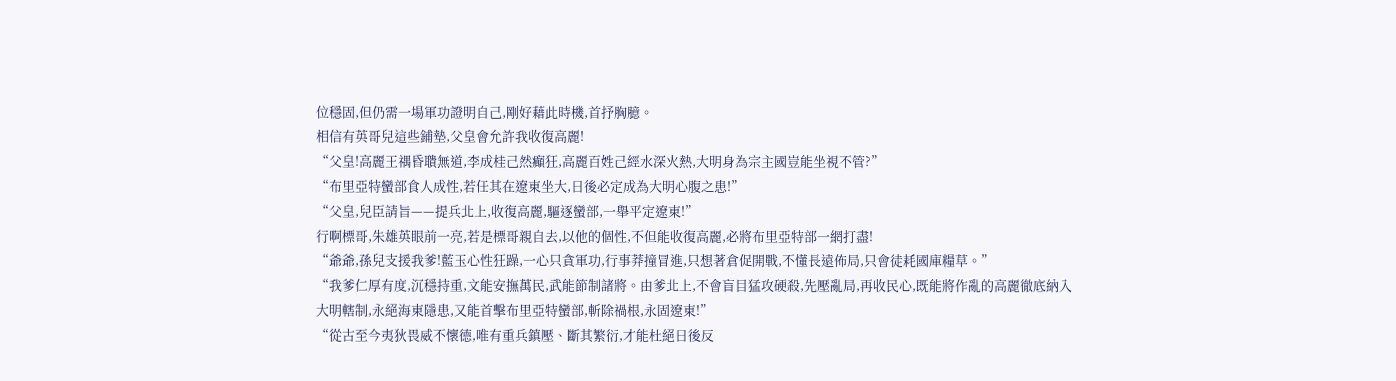位穩固,但仍需一場軍功證明自己,剛好藉此時機,首抒胸臆。
相信有英哥兒這些鋪墊,父皇會允許我收復高麗!
“父皇!高麗王禑昏聵無道,李成桂己然癲狂,高麗百姓己經水深火熱,大明身為宗主國豈能坐視不管?”
“布里亞特蠻部食人成性,若任其在遼東坐大,日後必定成為大明心腹之患!”
“父皇,兒臣請旨——提兵北上,收復高麗,驅逐蠻部,一舉平定遼東!”
行啊標哥,朱雄英眼前一亮,若是標哥親自去,以他的個性,不但能收復高麗,必將布里亞特部一網打盡!
“爺爺,孫兒支援我爹!藍玉心性狂躁,一心只貪軍功,行事莽撞冒進,只想著倉促開戰,不懂長遠佈局,只會徒耗國庫糧草。”
“我爹仁厚有度,沉穩持重,文能安撫萬民,武能節制諸將。由爹北上,不會盲目猛攻硬殺,先壓亂局,再收民心,既能將作亂的高麗徹底納入大明轄制,永絕海東隱患,又能首擊布里亞特蠻部,斬除禍根,永固遼東!”
“從古至今夷狄畏威不懷德,唯有重兵鎮壓、斷其繁衍,才能杜絕日後反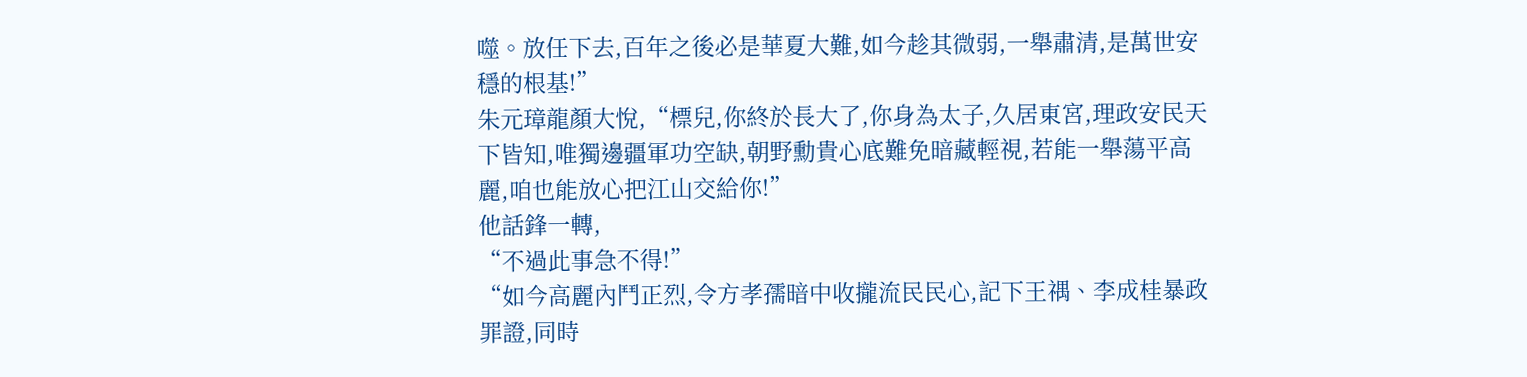噬。放任下去,百年之後必是華夏大難,如今趁其微弱,一舉肅清,是萬世安穩的根基!”
朱元璋龍顏大悅,“標兒,你終於長大了,你身為太子,久居東宮,理政安民天下皆知,唯獨邊疆軍功空缺,朝野勳貴心底難免暗藏輕視,若能一舉蕩平高麗,咱也能放心把江山交給你!”
他話鋒一轉,
“不過此事急不得!”
“如今高麗內鬥正烈,令方孝孺暗中收攏流民民心,記下王禑、李成桂暴政罪證,同時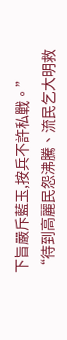下旨嚴斥藍玉,按兵不許私戰。”
“待到高麗民怨沸騰、流民乞大明救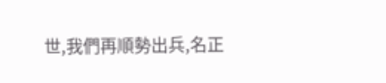世,我們再順勢出兵,名正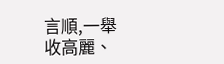言順,一舉收高麗、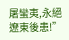屠蠻夷,永絕遼東後患!”